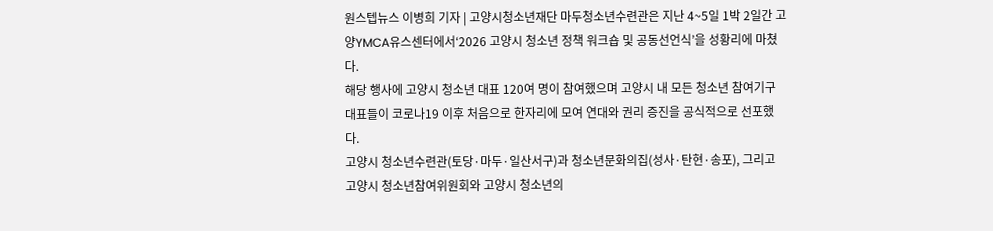원스텝뉴스 이병희 기자 | 고양시청소년재단 마두청소년수련관은 지난 4~5일 1박 2일간 고양YMCA유스센터에서‘2026 고양시 청소년 정책 워크숍 및 공동선언식’을 성황리에 마쳤다.
해당 행사에 고양시 청소년 대표 120여 명이 참여했으며 고양시 내 모든 청소년 참여기구 대표들이 코로나19 이후 처음으로 한자리에 모여 연대와 권리 증진을 공식적으로 선포했다.
고양시 청소년수련관(토당·마두·일산서구)과 청소년문화의집(성사·탄현·송포), 그리고 고양시 청소년참여위원회와 고양시 청소년의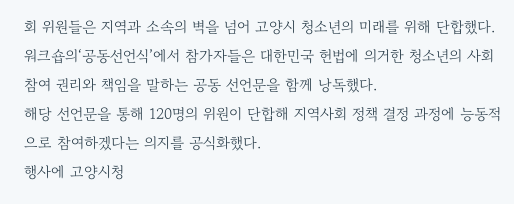회 위원들은 지역과 소속의 벽을 넘어 고양시 청소년의 미래를 위해 단합했다.
워크숍의‘공동선언식’에서 참가자들은 대한민국 헌법에 의거한 청소년의 사회 참여 권리와 책임을 말하는 공동 선언문을 함께 낭독했다.
해당 선언문을 통해 120명의 위원이 단합해 지역사회 정책 결정 과정에 능동적으로 참여하겠다는 의지를 공식화했다.
행사에 고양시청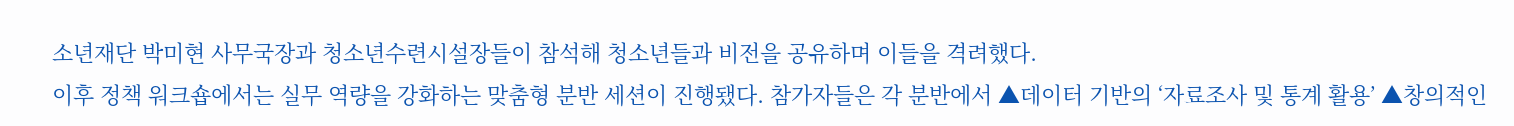소년재단 박미현 사무국장과 청소년수련시설장들이 참석해 청소년들과 비전을 공유하며 이들을 격려했다.
이후 정책 워크숍에서는 실무 역량을 강화하는 맞춤형 분반 세션이 진행됐다. 참가자들은 각 분반에서 ▲데이터 기반의 ‘자료조사 및 통계 활용’ ▲창의적인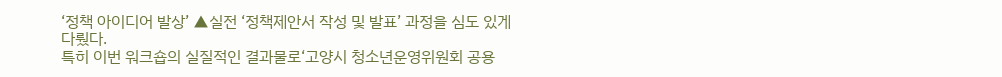‘정책 아이디어 발상’ ▲실전 ‘정책제안서 작성 및 발표’ 과정을 심도 있게 다뤘다.
특히 이번 워크숍의 실질적인 결과물로‘고양시 청소년운영위원회 공용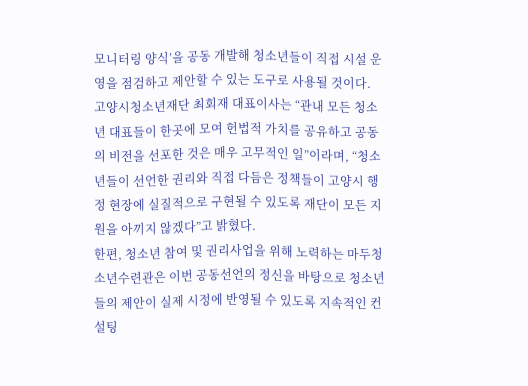모니터링 양식’을 공동 개발해 청소년들이 직접 시설 운영을 점검하고 제안할 수 있는 도구로 사용될 것이다.
고양시청소년재단 최회재 대표이사는 “관내 모든 청소년 대표들이 한곳에 모여 헌법적 가치를 공유하고 공동의 비전을 선포한 것은 매우 고무적인 일”이라며, “청소년들이 선언한 권리와 직접 다듬은 정책들이 고양시 행정 현장에 실질적으로 구현될 수 있도록 재단이 모든 지원을 아끼지 않겠다”고 밝혔다.
한편, 청소년 참여 및 권리사업을 위해 노력하는 마두청소년수련관은 이번 공동선언의 정신을 바탕으로 청소년들의 제안이 실제 시정에 반영될 수 있도록 지속적인 컨설팅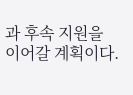과 후속 지원을 이어갈 계획이다.